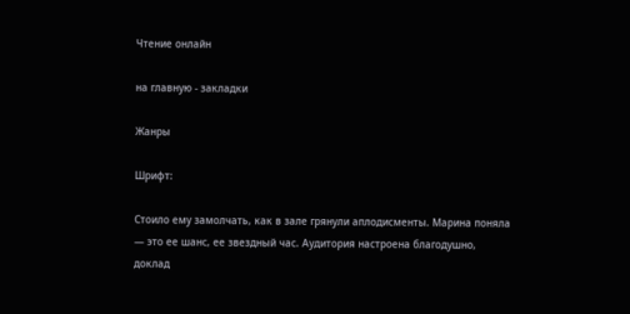Чтение онлайн

на главную - закладки

Жанры

Шрифт:

Стоило ему замолчать, как в зале грянули аплодисменты. Марина поняла — это ее шанс, ее звездный час. Аудитория настроена благодушно, доклад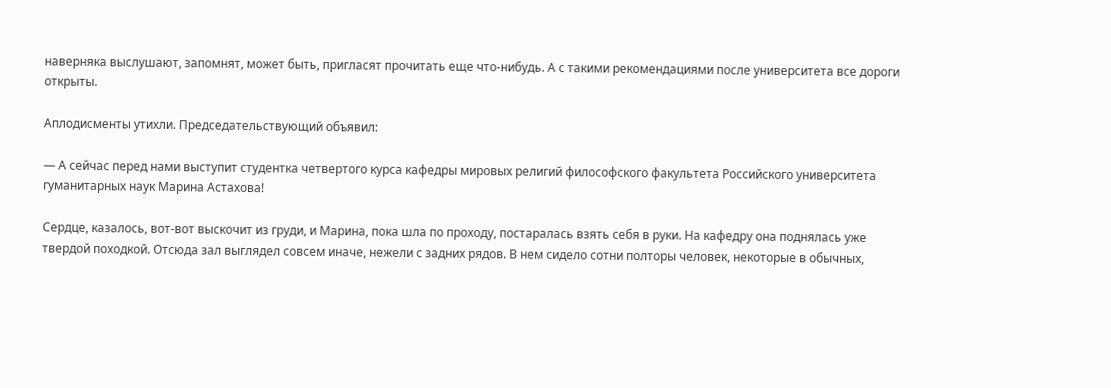наверняка выслушают, запомнят, может быть, пригласят прочитать еще что-нибудь. А с такими рекомендациями после университета все дороги открыты.

Аплодисменты утихли. Председательствующий объявил:

— А сейчас перед нами выступит студентка четвертого курса кафедры мировых религий философского факультета Российского университета гуманитарных наук Марина Астахова!

Сердце, казалось, вот-вот выскочит из груди, и Марина, пока шла по проходу, постаралась взять себя в руки. На кафедру она поднялась уже твердой походкой. Отсюда зал выглядел совсем иначе, нежели с задних рядов. В нем сидело сотни полторы человек, некоторые в обычных,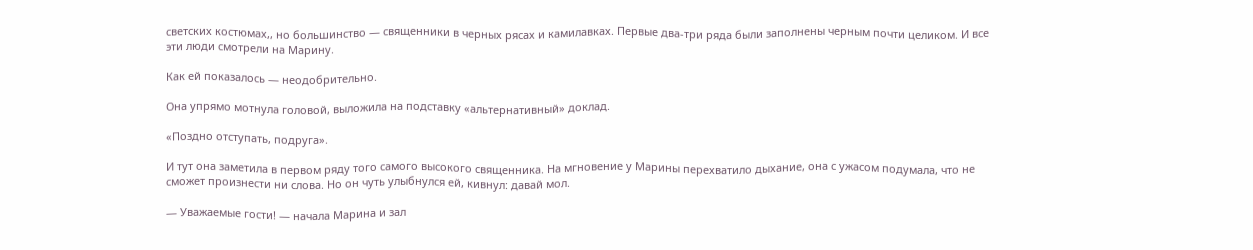светских костюмах,, но большинство — священники в черных рясах и камилавках. Первые два-три ряда были заполнены черным почти целиком. И все эти люди смотрели на Марину.

Как ей показалось — неодобрительно.

Она упрямо мотнула головой, выложила на подставку «альтернативный» доклад.

«Поздно отступать, подруга».

И тут она заметила в первом ряду того самого высокого священника. На мгновение у Марины перехватило дыхание, она с ужасом подумала, что не сможет произнести ни слова. Но он чуть улыбнулся ей, кивнул: давай мол.

— Уважаемые гости! — начала Марина и зал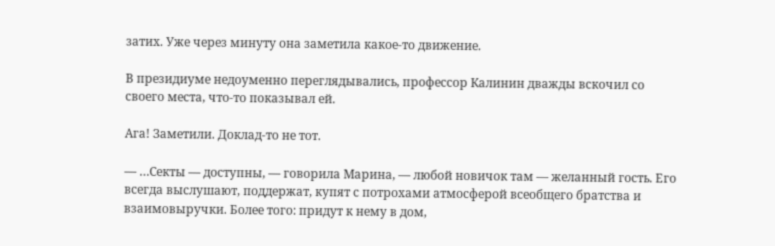затих. Уже через минуту она заметила какое-то движение.

В президиуме недоуменно переглядывались, профессор Калинин дважды вскочил со своего места, что-то показывал ей.

Ага! Заметили. Доклад-то не тот.

— …Секты — доступны, — говорила Марина, — любой новичок там — желанный гость. Его всегда выслушают, поддержат, купят с потрохами атмосферой всеобщего братства и взаимовыручки. Более того: придут к нему в дом,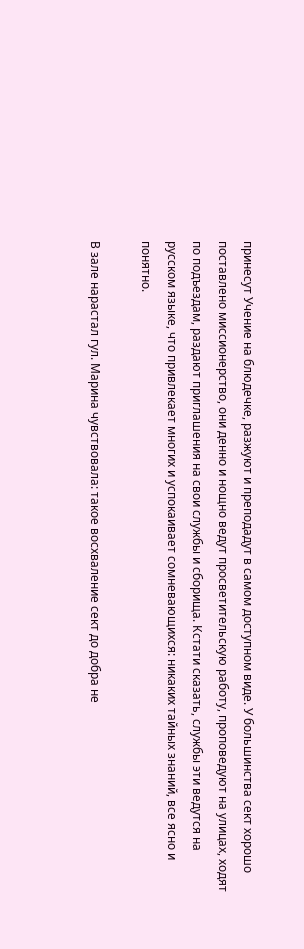принесут Учение на блюдечке, разжуют и преподадут в самом доступном виде. У большинства сект хорошо поставлено миссионерство, они денно и нощно ведут просветительскую работу, проповедуют на улицах, ходят по подъездам, раздают приглашения на свои службы и сборища. Кстати сказать, службы эти ведутся на русском языке, что привлекает многих и успокаивает сомневающихся: никаких тайных знаний, все ясно и понятно.

В зале нарастал гул. Марина чувствовала: такое восхваление сект до добра не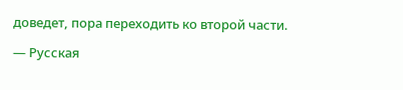доведет, пора переходить ко второй части.

— Русская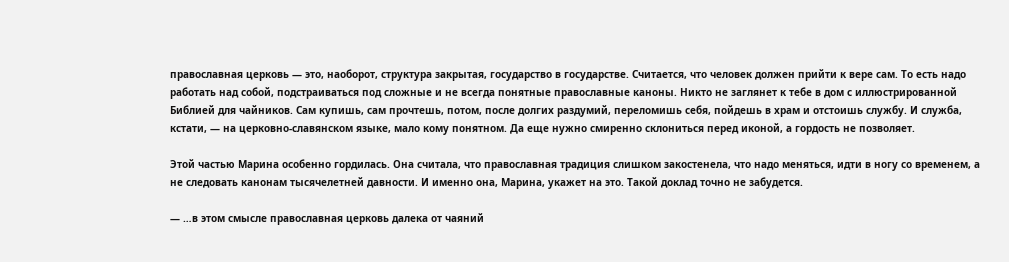православная церковь — это, наоборот, структура закрытая, государство в государстве. Считается, что человек должен прийти к вере сам. То есть надо работать над собой, подстраиваться под сложные и не всегда понятные православные каноны. Никто не заглянет к тебе в дом с иллюстрированной Библией для чайников. Сам купишь, сам прочтешь, потом, после долгих раздумий, переломишь себя, пойдешь в храм и отстоишь службу. И служба, кстати, — на церковно-славянском языке, мало кому понятном. Да еще нужно смиренно склониться перед иконой, а гордость не позволяет.

Этой частью Марина особенно гордилась. Она считала, что православная традиция слишком закостенела, что надо меняться, идти в ногу со временем, а не следовать канонам тысячелетней давности. И именно она, Марина, укажет на это. Такой доклад точно не забудется.

— …в этом смысле православная церковь далека от чаяний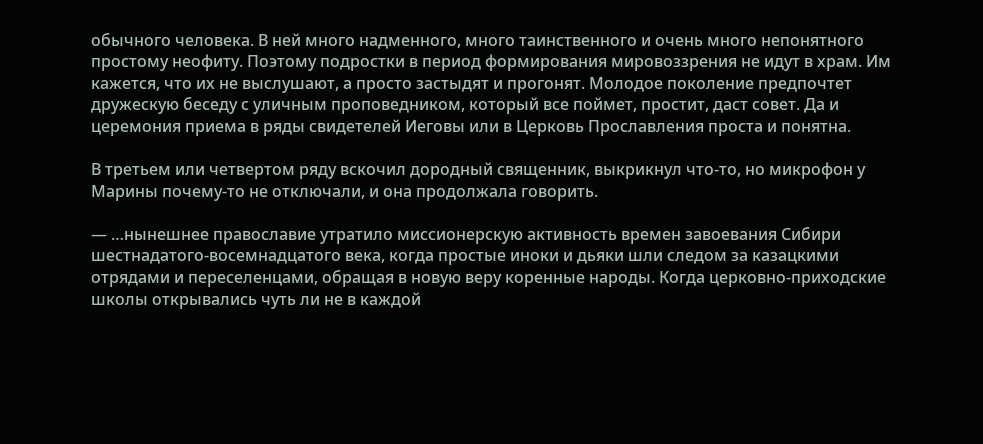обычного человека. В ней много надменного, много таинственного и очень много непонятного простому неофиту. Поэтому подростки в период формирования мировоззрения не идут в храм. Им кажется, что их не выслушают, а просто застыдят и прогонят. Молодое поколение предпочтет дружескую беседу с уличным проповедником, который все поймет, простит, даст совет. Да и церемония приема в ряды свидетелей Иеговы или в Церковь Прославления проста и понятна.

В третьем или четвертом ряду вскочил дородный священник, выкрикнул что-то, но микрофон у Марины почему-то не отключали, и она продолжала говорить.

— …нынешнее православие утратило миссионерскую активность времен завоевания Сибири шестнадатого-восемнадцатого века, когда простые иноки и дьяки шли следом за казацкими отрядами и переселенцами, обращая в новую веру коренные народы. Когда церковно-приходские школы открывались чуть ли не в каждой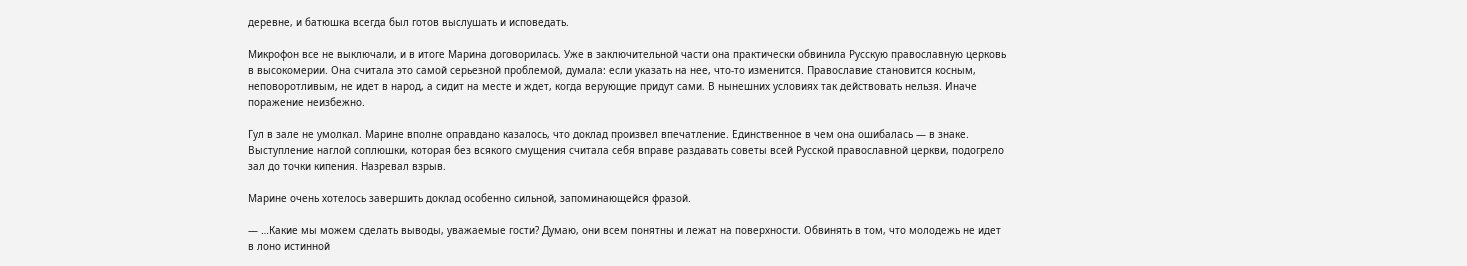деревне, и батюшка всегда был готов выслушать и исповедать.

Микрофон все не выключали, и в итоге Марина договорилась. Уже в заключительной части она практически обвинила Русскую православную церковь в высокомерии. Она считала это самой серьезной проблемой, думала: если указать на нее, что-то изменится. Православие становится косным, неповоротливым, не идет в народ, а сидит на месте и ждет, когда верующие придут сами. В нынешних условиях так действовать нельзя. Иначе поражение неизбежно.

Гул в зале не умолкал. Марине вполне оправдано казалось, что доклад произвел впечатление. Единственное в чем она ошибалась — в знаке. Выступление наглой соплюшки, которая без всякого смущения считала себя вправе раздавать советы всей Русской православной церкви, подогрело зал до точки кипения. Назревал взрыв.

Марине очень хотелось завершить доклад особенно сильной, запоминающейся фразой.

— …Какие мы можем сделать выводы, уважаемые гости? Думаю, они всем понятны и лежат на поверхности. Обвинять в том, что молодежь не идет в лоно истинной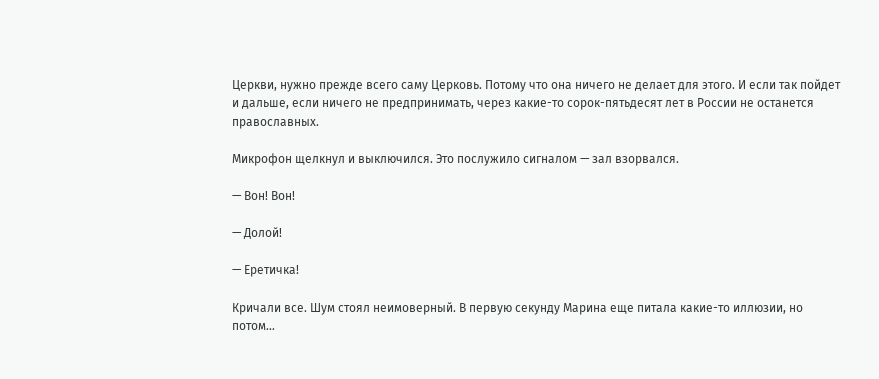Церкви, нужно прежде всего саму Церковь. Потому что она ничего не делает для этого. И если так пойдет и дальше, если ничего не предпринимать, через какие-то сорок-пятьдесят лет в России не останется православных.

Микрофон щелкнул и выключился. Это послужило сигналом — зал взорвался.

— Вон! Вон!

— Долой!

— Еретичка!

Кричали все. Шум стоял неимоверный. В первую секунду Марина еще питала какие-то иллюзии, но потом…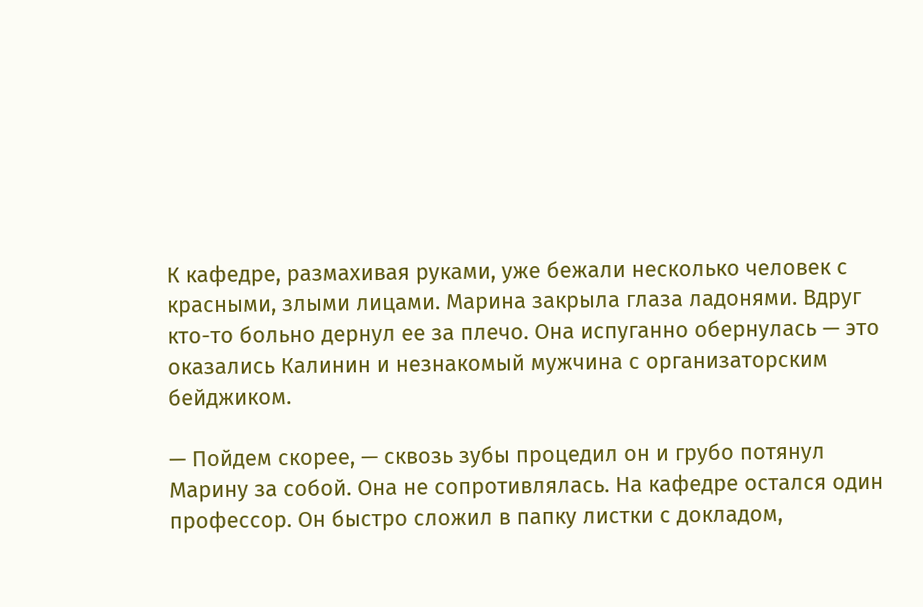К кафедре, размахивая руками, уже бежали несколько человек с красными, злыми лицами. Марина закрыла глаза ладонями. Вдруг кто-то больно дернул ее за плечо. Она испуганно обернулась — это оказались Калинин и незнакомый мужчина с организаторским бейджиком.

— Пойдем скорее, — сквозь зубы процедил он и грубо потянул Марину за собой. Она не сопротивлялась. На кафедре остался один профессор. Он быстро сложил в папку листки с докладом,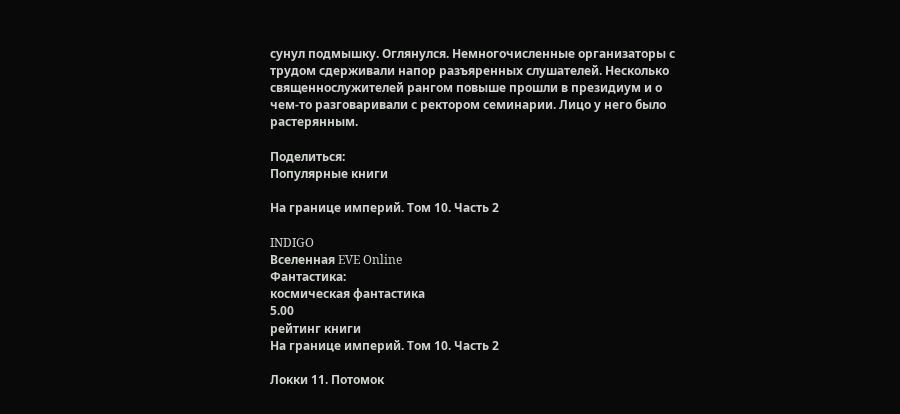сунул подмышку. Оглянулся. Немногочисленные организаторы с трудом сдерживали напор разъяренных слушателей. Несколько священнослужителей рангом повыше прошли в президиум и о чем-то разговаривали с ректором семинарии. Лицо у него было растерянным.

Поделиться:
Популярные книги

На границе империй. Том 10. Часть 2

INDIGO
Вселенная EVE Online
Фантастика:
космическая фантастика
5.00
рейтинг книги
На границе империй. Том 10. Часть 2

Локки 11. Потомок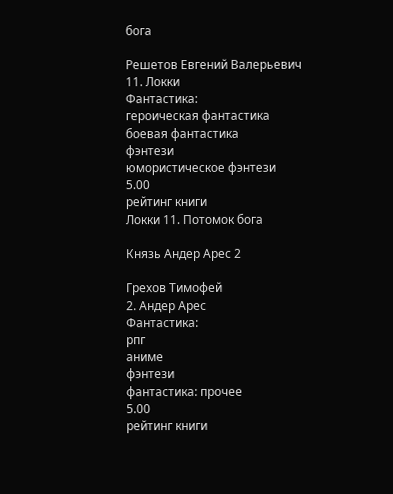бога

Решетов Евгений Валерьевич
11. Локки
Фантастика:
героическая фантастика
боевая фантастика
фэнтези
юмористическое фэнтези
5.00
рейтинг книги
Локки 11. Потомок бога

Князь Андер Арес 2

Грехов Тимофей
2. Андер Арес
Фантастика:
рпг
аниме
фэнтези
фантастика: прочее
5.00
рейтинг книги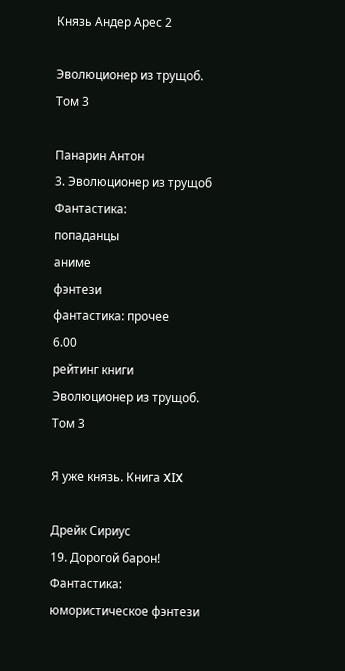Князь Андер Арес 2

Эволюционер из трущоб. Том 3

Панарин Антон
3. Эволюционер из трущоб
Фантастика:
попаданцы
аниме
фэнтези
фантастика: прочее
6.00
рейтинг книги
Эволюционер из трущоб. Том 3

Я уже князь. Книга XIX

Дрейк Сириус
19. Дорогой барон!
Фантастика:
юмористическое фэнтези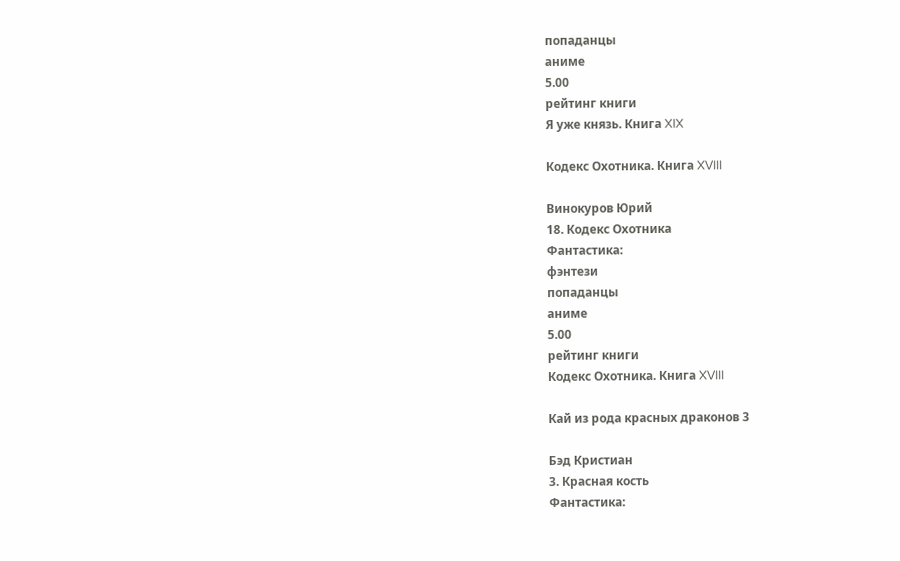попаданцы
аниме
5.00
рейтинг книги
Я уже князь. Книга XIX

Кодекс Охотника. Книга XVIII

Винокуров Юрий
18. Кодекс Охотника
Фантастика:
фэнтези
попаданцы
аниме
5.00
рейтинг книги
Кодекс Охотника. Книга XVIII

Кай из рода красных драконов 3

Бэд Кристиан
3. Красная кость
Фантастика: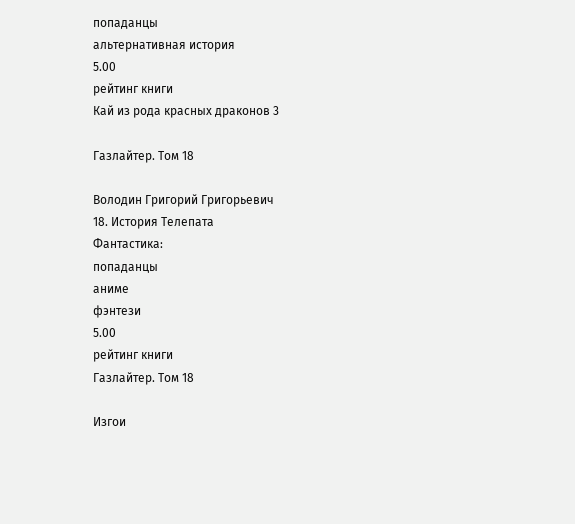попаданцы
альтернативная история
5.00
рейтинг книги
Кай из рода красных драконов 3

Газлайтер. Том 18

Володин Григорий Григорьевич
18. История Телепата
Фантастика:
попаданцы
аниме
фэнтези
5.00
рейтинг книги
Газлайтер. Том 18

Изгои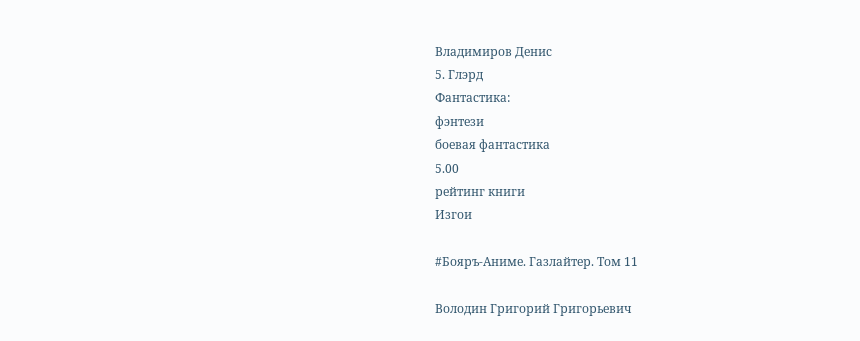Владимиров Денис
5. Глэрд
Фантастика:
фэнтези
боевая фантастика
5.00
рейтинг книги
Изгои

#Бояръ-Аниме. Газлайтер. Том 11

Володин Григорий Григорьевич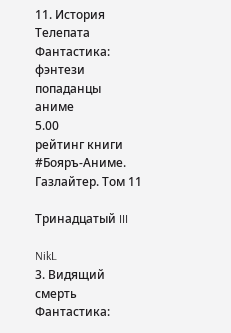11. История Телепата
Фантастика:
фэнтези
попаданцы
аниме
5.00
рейтинг книги
#Бояръ-Аниме. Газлайтер. Том 11

Тринадцатый III

NikL
3. Видящий смерть
Фантастика: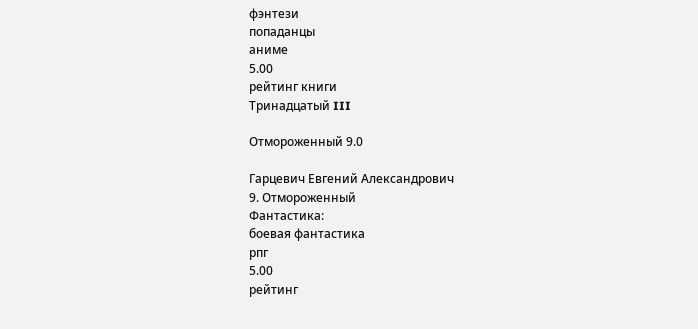фэнтези
попаданцы
аниме
5.00
рейтинг книги
Тринадцатый III

Отмороженный 9.0

Гарцевич Евгений Александрович
9. Отмороженный
Фантастика:
боевая фантастика
рпг
5.00
рейтинг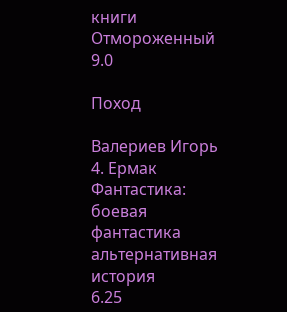книги
Отмороженный 9.0

Поход

Валериев Игорь
4. Ермак
Фантастика:
боевая фантастика
альтернативная история
6.25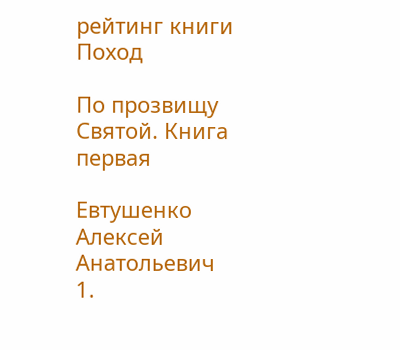рейтинг книги
Поход

По прозвищу Святой. Книга первая

Евтушенко Алексей Анатольевич
1.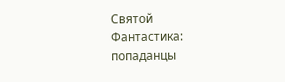Святой
Фантастика:
попаданцы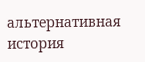альтернативная история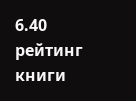6.40
рейтинг книги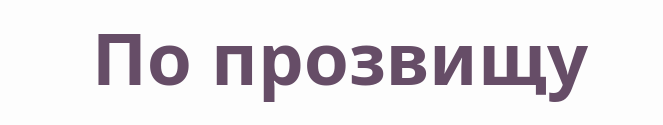По прозвищу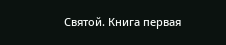Святой. Книга первая